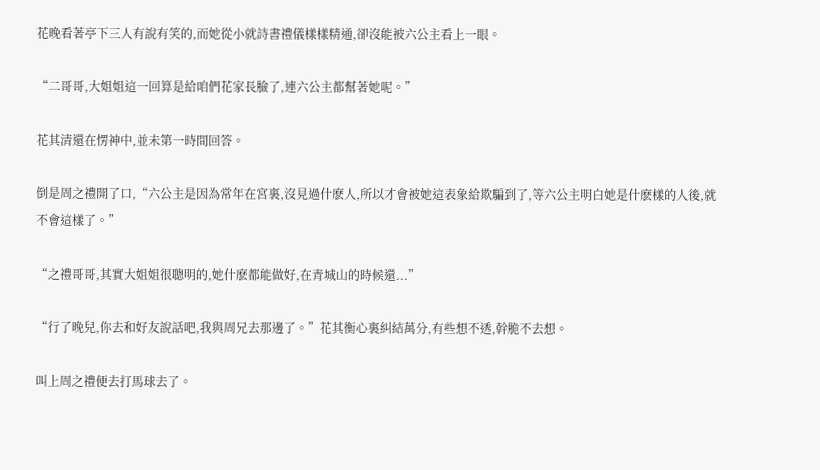花晚看著亭下三人有說有笑的,而她從小就詩書禮儀樣樣精通,卻沒能被六公主看上一眼。

“二哥哥,大姐姐這一回算是給咱們花家長臉了,連六公主都幫著她呢。”

花其清還在愣神中,並未第一時間回答。

倒是周之禮開了口,“六公主是因為常年在宮裏,沒見過什麽人,所以才會被她這表象給欺騙到了,等六公主明白她是什麽樣的人後,就不會這樣了。”

“之禮哥哥,其實大姐姐很聰明的,她什麽都能做好,在青城山的時候還...”

“行了晚兒,你去和好友說話吧,我與周兄去那邊了。”花其衡心裏糾結萬分,有些想不透,幹脆不去想。

叫上周之禮便去打馬球去了。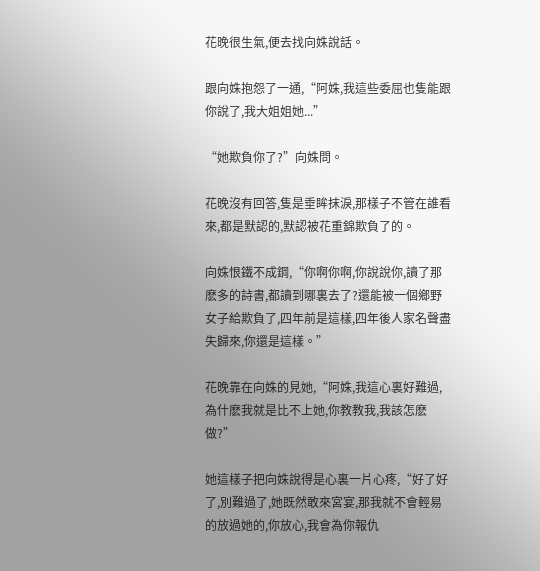花晚很生氣,便去找向姝說話。

跟向姝抱怨了一通,“阿姝,我這些委屈也隻能跟你說了,我大姐姐她...”

“她欺負你了?”向姝問。

花晚沒有回答,隻是垂眸抹淚,那樣子不管在誰看來,都是默認的,默認被花重錦欺負了的。

向姝恨鐵不成鋼,“你啊你啊,你說說你,讀了那麽多的詩書,都讀到哪裏去了?還能被一個鄉野女子給欺負了,四年前是這樣,四年後人家名聲盡失歸來,你還是這樣。”

花晚靠在向姝的見她,“阿姝,我這心裏好難過,為什麽我就是比不上她,你教教我,我該怎麽做?”

她這樣子把向姝說得是心裏一片心疼,“好了好了,別難過了,她既然敢來宮宴,那我就不會輕易的放過她的,你放心,我會為你報仇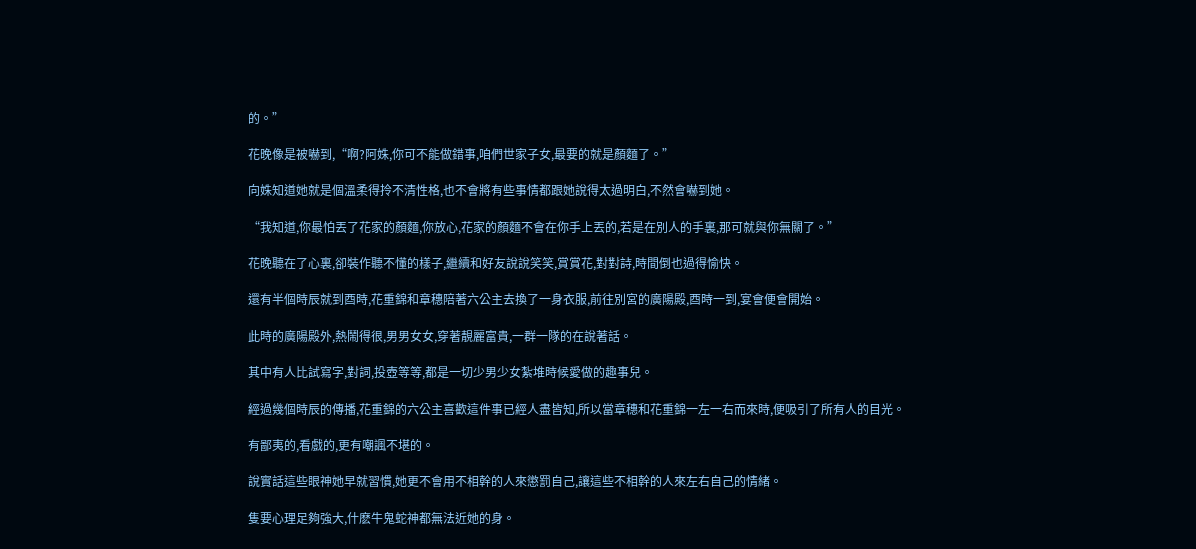的。”

花晚像是被嚇到,“啊?阿姝,你可不能做錯事,咱們世家子女,最要的就是顏麵了。”

向姝知道她就是個溫柔得拎不清性格,也不會將有些事情都跟她說得太過明白,不然會嚇到她。

“我知道,你最怕丟了花家的顏麵,你放心,花家的顏麵不會在你手上丟的,若是在別人的手裏,那可就與你無關了。”

花晚聽在了心裏,卻裝作聽不懂的樣子,繼續和好友說說笑笑,賞賞花,對對詩,時間倒也過得愉快。

還有半個時辰就到酉時,花重錦和章穗陪著六公主去換了一身衣服,前往別宮的廣陽殿,酉時一到,宴會便會開始。

此時的廣陽殿外,熱鬧得很,男男女女,穿著靚麗富貴,一群一隊的在說著話。

其中有人比試寫字,對詞,投壺等等,都是一切少男少女紮堆時候愛做的趣事兒。

經過幾個時辰的傳播,花重錦的六公主喜歡這件事已經人盡皆知,所以當章穗和花重錦一左一右而來時,便吸引了所有人的目光。

有鄙夷的,看戲的,更有嘲諷不堪的。

說實話這些眼神她早就習慣,她更不會用不相幹的人來懲罰自己,讓這些不相幹的人來左右自己的情緒。

隻要心理足夠強大,什麽牛鬼蛇神都無法近她的身。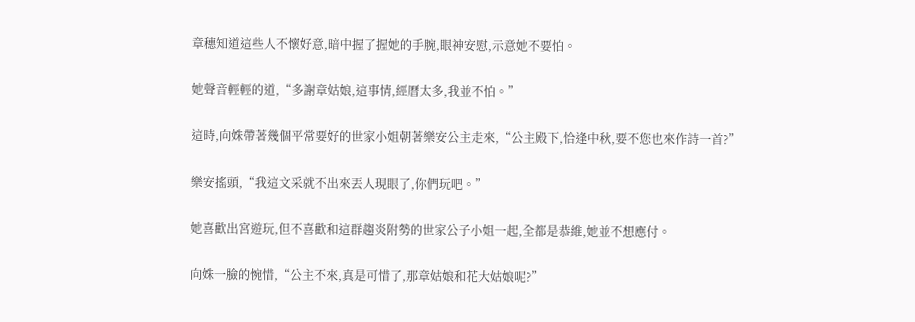章穗知道這些人不懷好意,暗中握了握她的手腕,眼神安慰,示意她不要怕。

她聲音輕輕的道,“多謝章姑娘,這事情,經曆太多,我並不怕。”

這時,向姝帶著幾個平常要好的世家小姐朝著樂安公主走來,“公主殿下,恰逢中秋,要不您也來作詩一首?”

樂安搖頭,“我這文采就不出來丟人現眼了,你們玩吧。”

她喜歡出宮遊玩,但不喜歡和這群趨炎附勢的世家公子小姐一起,全都是恭維,她並不想應付。

向姝一臉的惋惜,“公主不來,真是可惜了,那章姑娘和花大姑娘呢?”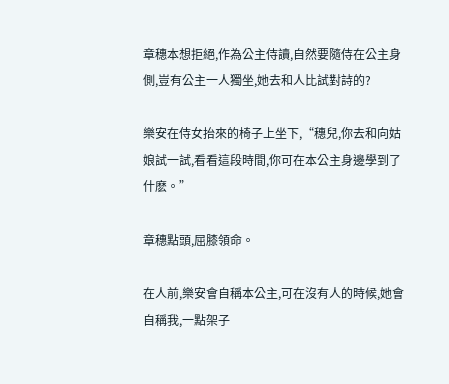章穗本想拒絕,作為公主侍讀,自然要隨侍在公主身側,豈有公主一人獨坐,她去和人比試對詩的?

樂安在侍女抬來的椅子上坐下,“穗兒,你去和向姑娘試一試,看看這段時間,你可在本公主身邊學到了什麽。”

章穗點頭,屈膝領命。

在人前,樂安會自稱本公主,可在沒有人的時候,她會自稱我,一點架子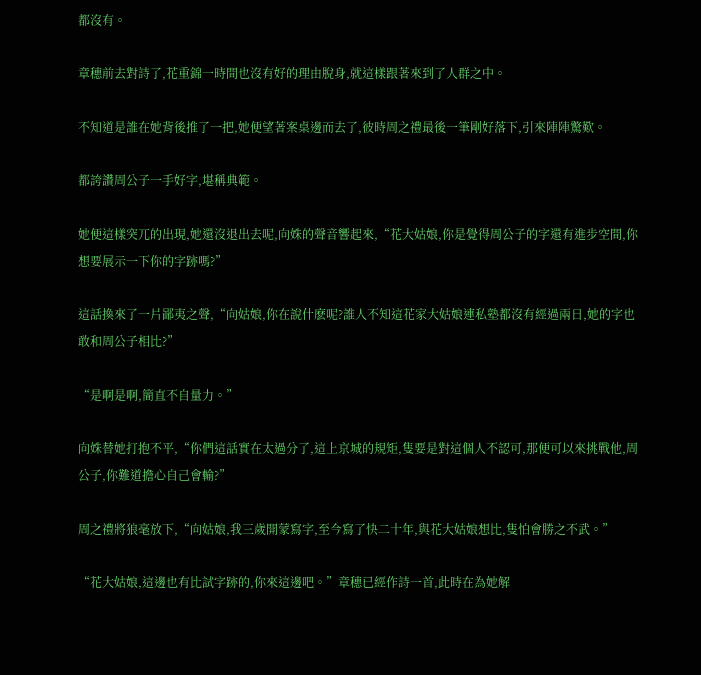都沒有。

章穗前去對詩了,花重錦一時間也沒有好的理由脫身,就這樣跟著來到了人群之中。

不知道是誰在她背後推了一把,她便望著案桌邊而去了,彼時周之禮最後一筆剛好落下,引來陣陣驚歎。

都誇讚周公子一手好字,堪稱典範。

她便這樣突兀的出現,她還沒退出去呢,向姝的聲音響起來,“花大姑娘,你是覺得周公子的字還有進步空間,你想要展示一下你的字跡嗎?”

這話換來了一片鄙夷之聲,“向姑娘,你在說什麽呢?誰人不知這花家大姑娘連私塾都沒有經過兩日,她的字也敢和周公子相比?”

“是啊是啊,簡直不自量力。”

向姝替她打抱不平,“你們這話實在太過分了,這上京城的規矩,隻要是對這個人不認可,那便可以來挑戰他,周公子,你難道擔心自己會輸?”

周之禮將狼毫放下,“向姑娘,我三歲開蒙寫字,至今寫了快二十年,與花大姑娘想比,隻怕會勝之不武。”

“花大姑娘,這邊也有比試字跡的,你來這邊吧。”章穗已經作詩一首,此時在為她解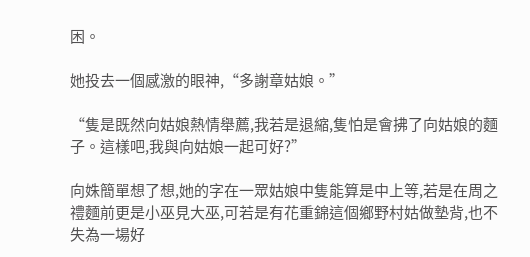困。

她投去一個感激的眼神,“多謝章姑娘。”

“隻是既然向姑娘熱情舉薦,我若是退縮,隻怕是會拂了向姑娘的麵子。這樣吧,我與向姑娘一起可好?”

向姝簡單想了想,她的字在一眾姑娘中隻能算是中上等,若是在周之禮麵前更是小巫見大巫,可若是有花重錦這個鄉野村姑做墊背,也不失為一場好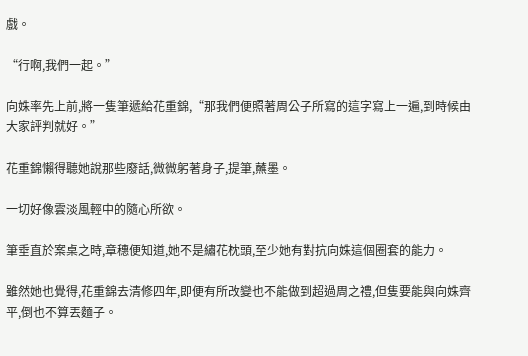戲。

“行啊,我們一起。”

向姝率先上前,將一隻筆遞給花重錦,“那我們便照著周公子所寫的這字寫上一遍,到時候由大家評判就好。”

花重錦懶得聽她說那些廢話,微微躬著身子,提筆,蘸墨。

一切好像雲淡風輕中的隨心所欲。

筆垂直於案桌之時,章穗便知道,她不是繡花枕頭,至少她有對抗向姝這個圈套的能力。

雖然她也覺得,花重錦去清修四年,即便有所改變也不能做到超過周之禮,但隻要能與向姝齊平,倒也不算丟麵子。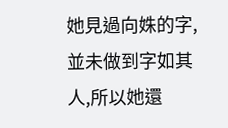她見過向姝的字,並未做到字如其人,所以她還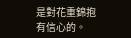是對花重錦抱有信心的。